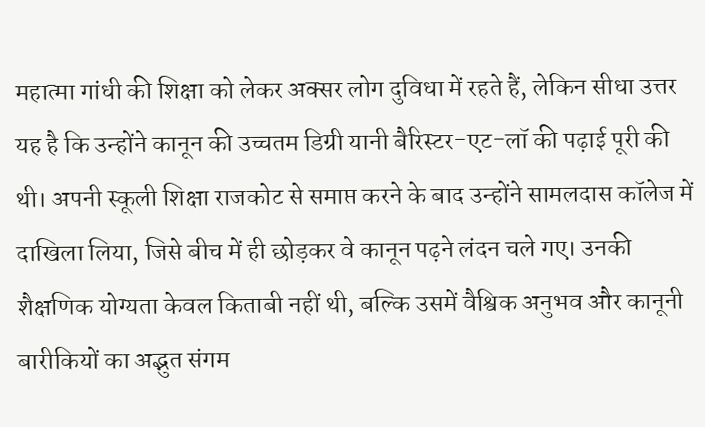महात्मा गांधी की शिक्षा को लेकर अक्सर लोग दुविधा में रहते हैं, लेकिन सीधा उत्तर यह है कि उन्होंने कानून की उच्चतम डिग्री यानी बैरिस्टर-एट-लॉ की पढ़ाई पूरी की थी। अपनी स्कूली शिक्षा राजकोट से समाप्त करने के बाद उन्होंने सामलदास कॉलेज में दाखिला लिया, जिसे बीच में ही छोड़कर वे कानून पढ़ने लंदन चले गए। उनकी शैक्षणिक योग्यता केवल किताबी नहीं थी, बल्कि उसमें वैश्विक अनुभव और कानूनी बारीकियों का अद्भुत संगम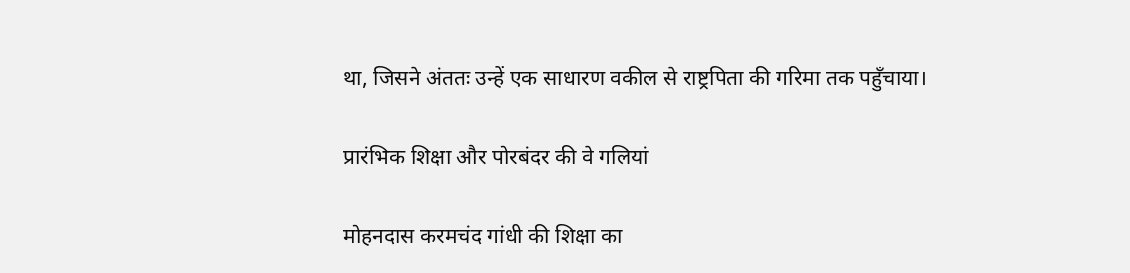था, जिसने अंततः उन्हें एक साधारण वकील से राष्ट्रपिता की गरिमा तक पहुँचाया।

प्रारंभिक शिक्षा और पोरबंदर की वे गलियां

मोहनदास करमचंद गांधी की शिक्षा का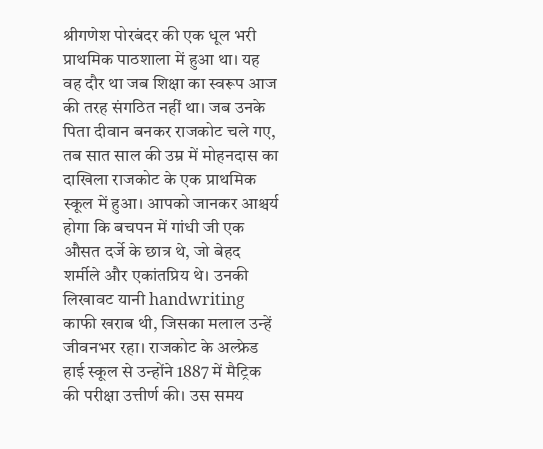श्रीगणेश पोरबंदर की एक धूल भरी प्राथमिक पाठशाला में हुआ था। यह वह दौर था जब शिक्षा का स्वरूप आज की तरह संगठित नहीं था। जब उनके पिता दीवान बनकर राजकोट चले गए, तब सात साल की उम्र में मोहनदास का दाखिला राजकोट के एक प्राथमिक स्कूल में हुआ। आपको जानकर आश्चर्य होगा कि बचपन में गांधी जी एक औसत दर्जे के छात्र थे, जो बेहद शर्मीले और एकांतप्रिय थे। उनकी लिखावट यानी handwriting काफी खराब थी, जिसका मलाल उन्हें जीवनभर रहा। राजकोट के अल्फ्रेड हाई स्कूल से उन्होंने 1887 में मैट्रिक की परीक्षा उत्तीर्ण की। उस समय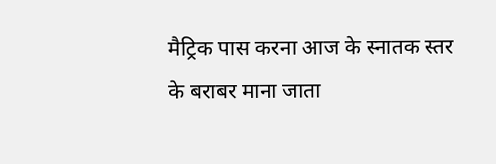मैट्रिक पास करना आज के स्नातक स्तर के बराबर माना जाता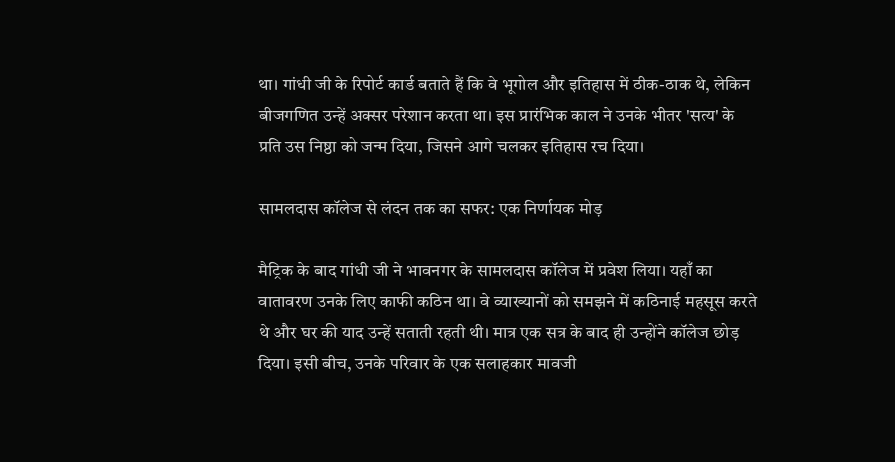था। गांधी जी के रिपोर्ट कार्ड बताते हैं कि वे भूगोल और इतिहास में ठीक-ठाक थे, लेकिन बीजगणित उन्हें अक्सर परेशान करता था। इस प्रारंभिक काल ने उनके भीतर 'सत्य' के प्रति उस निष्ठा को जन्म दिया, जिसने आगे चलकर इतिहास रच दिया।

सामलदास कॉलेज से लंदन तक का सफर: एक निर्णायक मोड़

मैट्रिक के बाद गांधी जी ने भावनगर के सामलदास कॉलेज में प्रवेश लिया। यहाँ का वातावरण उनके लिए काफी कठिन था। वे व्याख्यानों को समझने में कठिनाई महसूस करते थे और घर की याद उन्हें सताती रहती थी। मात्र एक सत्र के बाद ही उन्होंने कॉलेज छोड़ दिया। इसी बीच, उनके परिवार के एक सलाहकार मावजी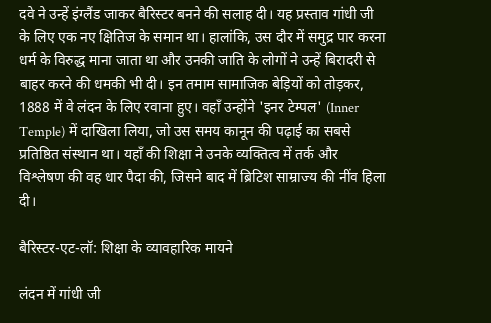दवे ने उन्हें इंग्लैंड जाकर बैरिस्टर बनने की सलाह दी। यह प्रस्ताव गांधी जी के लिए एक नए क्षितिज के समान था। हालांकि, उस दौर में समुद्र पार करना धर्म के विरुद्ध माना जाता था और उनकी जाति के लोगों ने उन्हें बिरादरी से बाहर करने की धमकी भी दी। इन तमाम सामाजिक बेड़ियों को तोड़कर, 1888 में वे लंदन के लिए रवाना हुए। वहाँ उन्होंने 'इनर टेम्पल' (Inner Temple) में दाखिला लिया, जो उस समय कानून की पढ़ाई का सबसे प्रतिष्ठित संस्थान था। यहाँ की शिक्षा ने उनके व्यक्तित्व में तर्क और विश्लेषण की वह धार पैदा की, जिसने बाद में ब्रिटिश साम्राज्य की नींव हिला दी।

बैरिस्टर-एट-लॉ: शिक्षा के व्यावहारिक मायने

लंदन में गांधी जी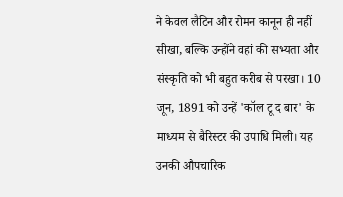ने केवल लैटिन और रोमन कानून ही नहीं सीखा, बल्कि उन्होंने वहां की सभ्यता और संस्कृति को भी बहुत करीब से परखा। 10 जून, 1891 को उन्हें 'कॉल टू द बार' के माध्यम से बैरिस्टर की उपाधि मिली। यह उनकी औपचारिक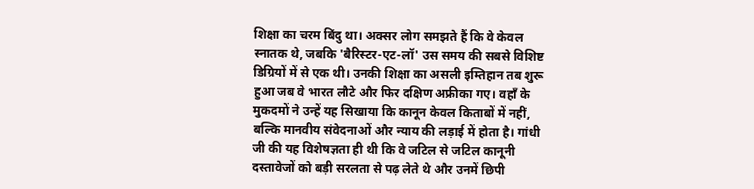शिक्षा का चरम बिंदु था। अक्सर लोग समझते हैं कि वे केवल स्नातक थे, जबकि 'बैरिस्टर-एट-लॉ' उस समय की सबसे विशिष्ट डिग्रियों में से एक थी। उनकी शिक्षा का असली इम्तिहान तब शुरू हुआ जब वे भारत लौटे और फिर दक्षिण अफ्रीका गए। वहाँ के मुकदमों ने उन्हें यह सिखाया कि कानून केवल किताबों में नहीं, बल्कि मानवीय संवेदनाओं और न्याय की लड़ाई में होता है। गांधी जी की यह विशेषज्ञता ही थी कि वे जटिल से जटिल कानूनी दस्तावेजों को बड़ी सरलता से पढ़ लेते थे और उनमें छिपी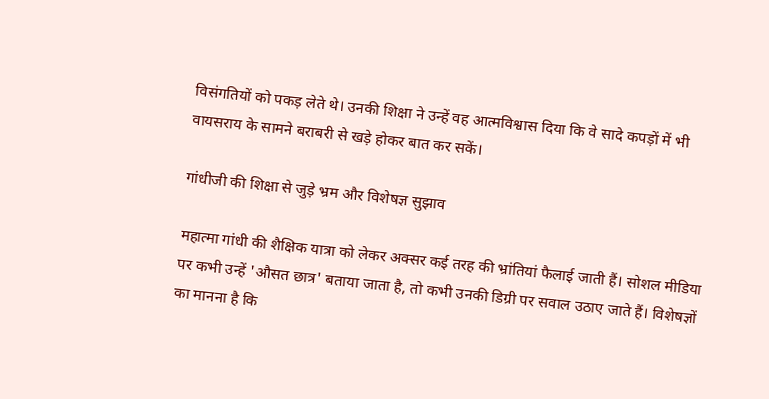विसंगतियों को पकड़ लेते थे। उनकी शिक्षा ने उन्हें वह आत्मविश्वास दिया कि वे सादे कपड़ों में भी वायसराय के सामने बराबरी से खड़े होकर बात कर सकें।

गांधीजी की शिक्षा से जुड़े भ्रम और विशेषज्ञ सुझाव

महात्मा गांधी की शैक्षिक यात्रा को लेकर अक्सर कई तरह की भ्रांतियां फैलाई जाती हैं। सोशल मीडिया पर कभी उन्हें 'औसत छात्र' बताया जाता है, तो कभी उनकी डिग्री पर सवाल उठाए जाते हैं। विशेषज्ञों का मानना है कि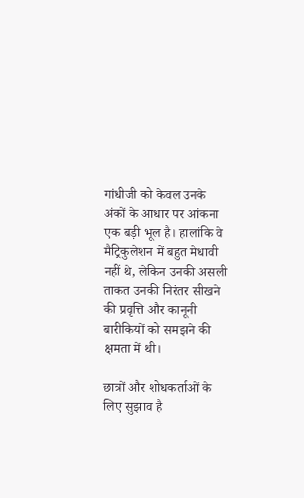गांधीजी को केवल उनके अंकों के आधार पर आंकना एक बड़ी भूल है। हालांकि वे मैट्रिकुलेशन में बहुत मेधावी नहीं थे, लेकिन उनकी असली ताकत उनकी निरंतर सीखने की प्रवृत्ति और कानूनी बारीकियों को समझने की क्षमता में थी।

छात्रों और शोधकर्ताओं के लिए सुझाव है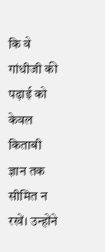कि वे गांधीजी की पढ़ाई को केवल किताबी ज्ञान तक सीमित न रखें। उन्होंने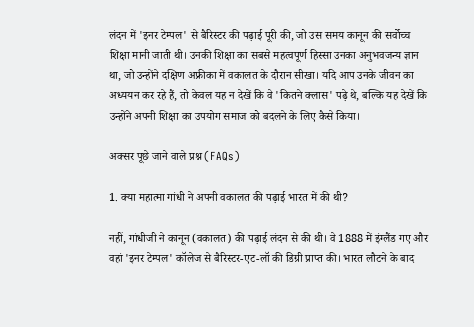लंदन में 'इनर टेम्पल' से बैरिस्टर की पढ़ाई पूरी की, जो उस समय कानून की सर्वोच्च शिक्षा मानी जाती थी। उनकी शिक्षा का सबसे महत्वपूर्ण हिस्सा उनका अनुभवजन्य ज्ञान था, जो उन्होंने दक्षिण अफ्रीका में वकालत के दौरान सीखा। यदि आप उनके जीवन का अध्ययन कर रहे हैं, तो केवल यह न देखें कि वे 'कितने क्लास' पढ़े थे, बल्कि यह देखें कि उन्होंने अपनी शिक्षा का उपयोग समाज को बदलने के लिए कैसे किया।

अक्सर पूछे जाने वाले प्रश्न (FAQs)

1. क्या महात्मा गांधी ने अपनी वकालत की पढ़ाई भारत में की थी?

नहीं, गांधीजी ने कानून (वकालत) की पढ़ाई लंदन से की थी। वे 1888 में इंग्लैंड गए और वहां 'इनर टेम्पल' कॉलेज से बैरिस्टर-एट-लॉ की डिग्री प्राप्त की। भारत लौटने के बाद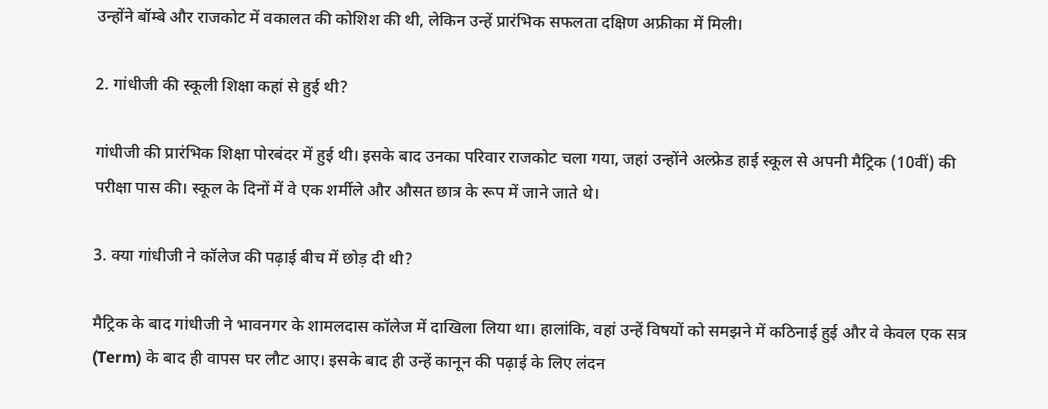उन्होंने बॉम्बे और राजकोट में वकालत की कोशिश की थी, लेकिन उन्हें प्रारंभिक सफलता दक्षिण अफ्रीका में मिली।

2. गांधीजी की स्कूली शिक्षा कहां से हुई थी?

गांधीजी की प्रारंभिक शिक्षा पोरबंदर में हुई थी। इसके बाद उनका परिवार राजकोट चला गया, जहां उन्होंने अल्फ्रेड हाई स्कूल से अपनी मैट्रिक (10वीं) की परीक्षा पास की। स्कूल के दिनों में वे एक शर्मीले और औसत छात्र के रूप में जाने जाते थे।

3. क्या गांधीजी ने कॉलेज की पढ़ाई बीच में छोड़ दी थी?

मैट्रिक के बाद गांधीजी ने भावनगर के शामलदास कॉलेज में दाखिला लिया था। हालांकि, वहां उन्हें विषयों को समझने में कठिनाई हुई और वे केवल एक सत्र (Term) के बाद ही वापस घर लौट आए। इसके बाद ही उन्हें कानून की पढ़ाई के लिए लंदन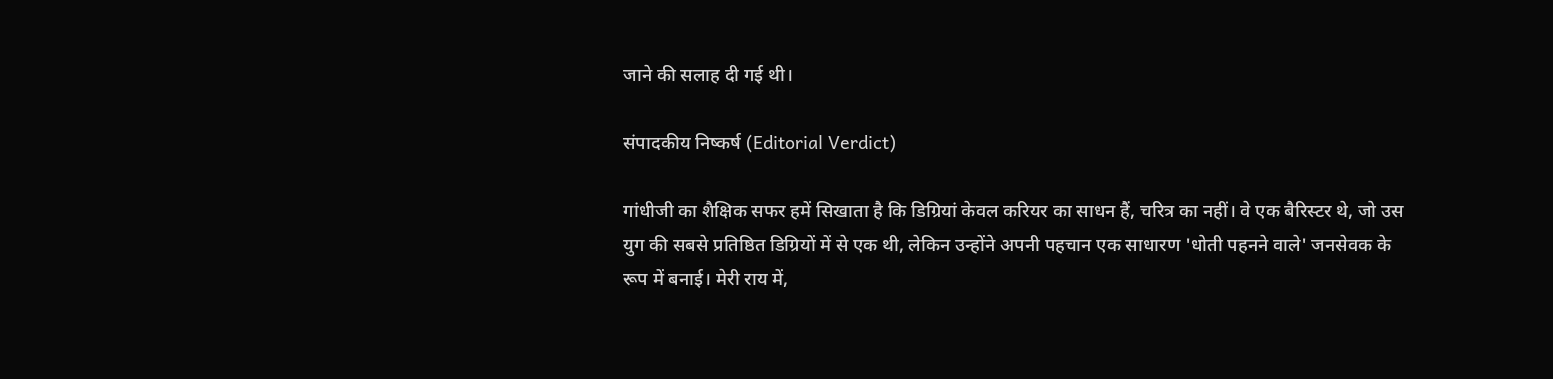जाने की सलाह दी गई थी।

संपादकीय निष्कर्ष (Editorial Verdict)

गांधीजी का शैक्षिक सफर हमें सिखाता है कि डिग्रियां केवल करियर का साधन हैं, चरित्र का नहीं। वे एक बैरिस्टर थे, जो उस युग की सबसे प्रतिष्ठित डिग्रियों में से एक थी, लेकिन उन्होंने अपनी पहचान एक साधारण 'धोती पहनने वाले' जनसेवक के रूप में बनाई। मेरी राय में,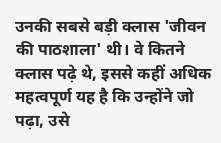उनकी सबसे बड़ी क्लास 'जीवन की पाठशाला' थी। वे कितने क्लास पढ़े थे, इससे कहीं अधिक महत्वपूर्ण यह है कि उन्होंने जो पढ़ा, उसे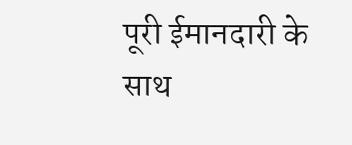पूरी ईमानदारी के साथ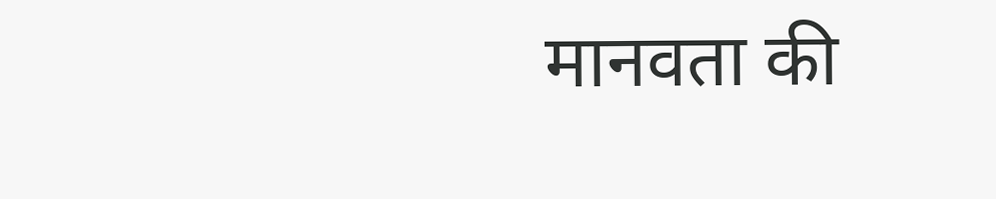मानवता की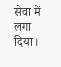सेवा में लगा दिया।